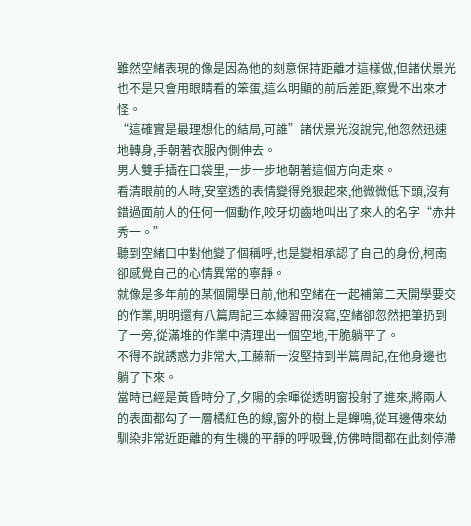雖然空緒表現的像是因為他的刻意保持距離才這樣做,但諸伏景光也不是只會用眼睛看的笨蛋,這么明顯的前后差距,察覺不出來才怪。
“這確實是最理想化的結局,可誰”諸伏景光沒說完,他忽然迅速地轉身,手朝著衣服內側伸去。
男人雙手插在口袋里,一步一步地朝著這個方向走來。
看清眼前的人時,安室透的表情變得兇狠起來,他微微低下頭,沒有錯過面前人的任何一個動作,咬牙切齒地叫出了來人的名字“赤井秀一。”
聽到空緒口中對他變了個稱呼,也是變相承認了自己的身份,柯南卻感覺自己的心情異常的寧靜。
就像是多年前的某個開學日前,他和空緒在一起補第二天開學要交的作業,明明還有八篇周記三本練習冊沒寫,空緒卻忽然把筆扔到了一旁,從滿堆的作業中清理出一個空地,干脆躺平了。
不得不說誘惑力非常大,工藤新一沒堅持到半篇周記,在他身邊也躺了下來。
當時已經是黃昏時分了,夕陽的余暉從透明窗投射了進來,將兩人的表面都勾了一層橘紅色的線,窗外的樹上是蟬鳴,從耳邊傳來幼馴染非常近距離的有生機的平靜的呼吸聲,仿佛時間都在此刻停滯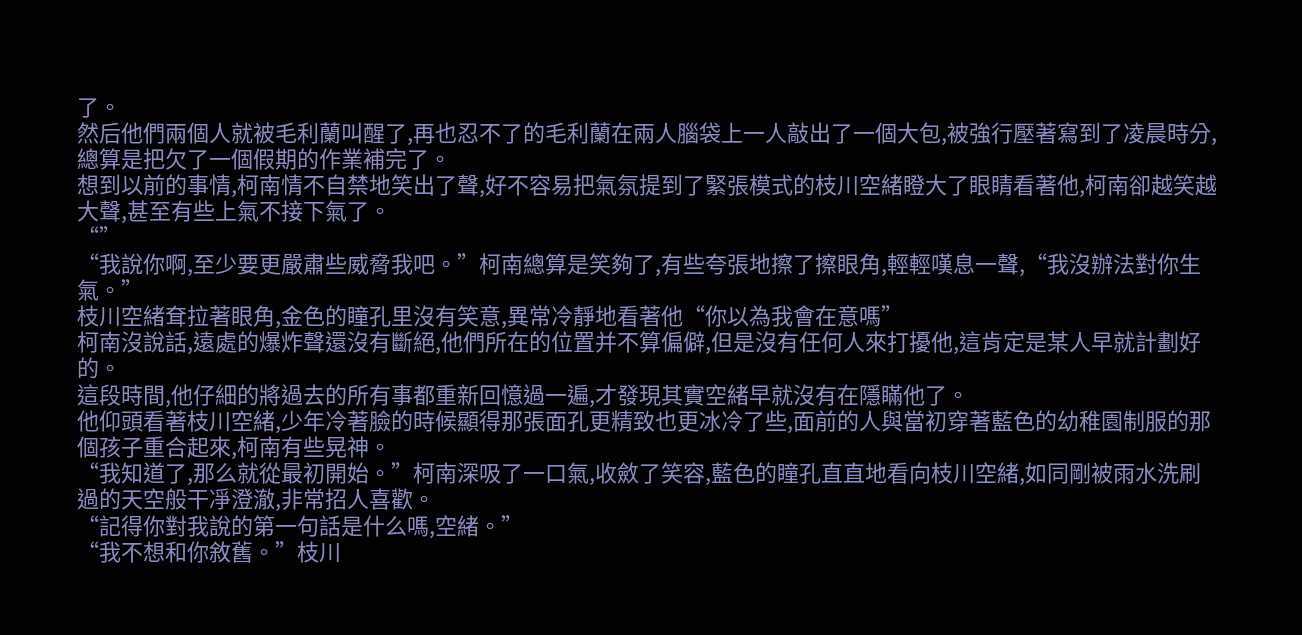了。
然后他們兩個人就被毛利蘭叫醒了,再也忍不了的毛利蘭在兩人腦袋上一人敲出了一個大包,被強行壓著寫到了凌晨時分,總算是把欠了一個假期的作業補完了。
想到以前的事情,柯南情不自禁地笑出了聲,好不容易把氣氛提到了緊張模式的枝川空緒瞪大了眼睛看著他,柯南卻越笑越大聲,甚至有些上氣不接下氣了。
“”
“我說你啊,至少要更嚴肅些威脅我吧。”柯南總算是笑夠了,有些夸張地擦了擦眼角,輕輕嘆息一聲,“我沒辦法對你生氣。”
枝川空緒耷拉著眼角,金色的瞳孔里沒有笑意,異常冷靜地看著他“你以為我會在意嗎”
柯南沒說話,遠處的爆炸聲還沒有斷絕,他們所在的位置并不算偏僻,但是沒有任何人來打擾他,這肯定是某人早就計劃好的。
這段時間,他仔細的將過去的所有事都重新回憶過一遍,才發現其實空緒早就沒有在隱瞞他了。
他仰頭看著枝川空緒,少年冷著臉的時候顯得那張面孔更精致也更冰冷了些,面前的人與當初穿著藍色的幼稚園制服的那個孩子重合起來,柯南有些晃神。
“我知道了,那么就從最初開始。”柯南深吸了一口氣,收斂了笑容,藍色的瞳孔直直地看向枝川空緒,如同剛被雨水洗刷過的天空般干凈澄澈,非常招人喜歡。
“記得你對我說的第一句話是什么嗎,空緒。”
“我不想和你敘舊。”枝川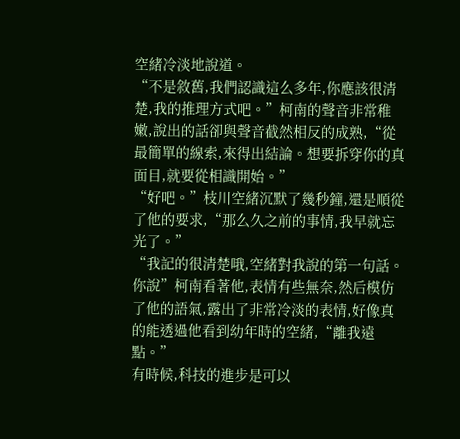空緒冷淡地說道。
“不是敘舊,我們認識這么多年,你應該很清楚,我的推理方式吧。”柯南的聲音非常稚嫩,說出的話卻與聲音截然相反的成熟,“從最簡單的線索,來得出結論。想要拆穿你的真面目,就要從相識開始。”
“好吧。”枝川空緒沉默了幾秒鐘,還是順從了他的要求,“那么久之前的事情,我早就忘光了。”
“我記的很清楚哦,空緒對我說的第一句話。你說”柯南看著他,表情有些無奈,然后模仿了他的語氣,露出了非常冷淡的表情,好像真的能透過他看到幼年時的空緒,“離我遠點。”
有時候,科技的進步是可以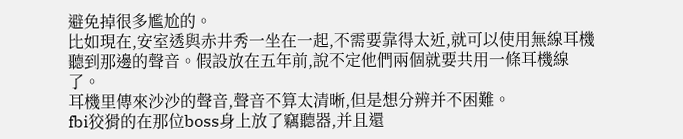避免掉很多尷尬的。
比如現在,安室透與赤井秀一坐在一起,不需要靠得太近,就可以使用無線耳機聽到那邊的聲音。假設放在五年前,說不定他們兩個就要共用一條耳機線了。
耳機里傳來沙沙的聲音,聲音不算太清晰,但是想分辨并不困難。
fbi狡猾的在那位boss身上放了竊聽器,并且還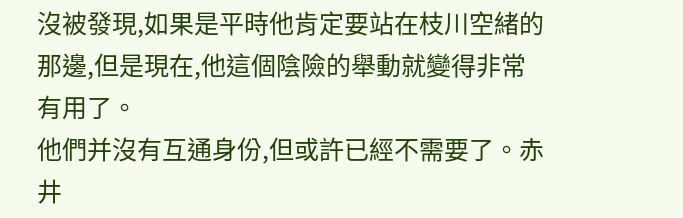沒被發現,如果是平時他肯定要站在枝川空緒的那邊,但是現在,他這個陰險的舉動就變得非常有用了。
他們并沒有互通身份,但或許已經不需要了。赤井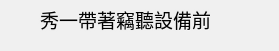秀一帶著竊聽設備前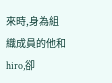來時,身為組織成員的他和hiro,卻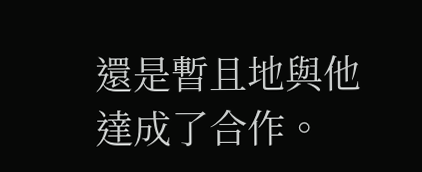還是暫且地與他達成了合作。